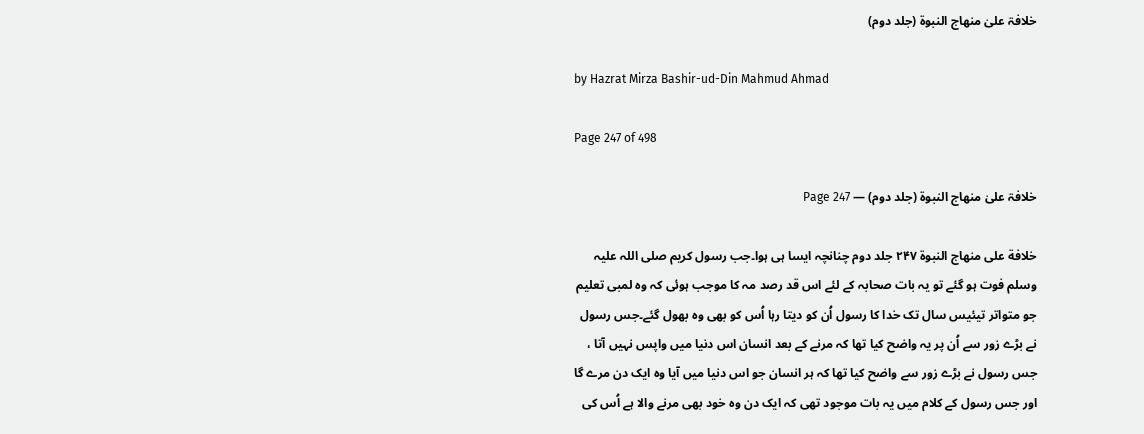خلافۃ علیٰ منھاج النبوۃ (جلد دوم)

by Hazrat Mirza Bashir-ud-Din Mahmud Ahmad

Page 247 of 498

خلافۃ علیٰ منھاج النبوۃ (جلد دوم) — Page 247

خلافة على منهاج النبوة ۲۴۷ جلد دوم چنانچہ ایسا ہی ہوا۔جب رسول کریم صلی اللہ علیہ وسلم فوت ہو گئے تو یہ بات صحابہ کے لئے اس قد رصد مہ کا موجب ہوئی کہ وہ لمبی تعلیم جو متواتر تیئیس سال تک خدا کا رسول اُن کو دیتا رہا اُس کو بھی وہ بھول گئے۔جس رسول نے بڑے زور سے اُن پر یہ واضح کیا تھا کہ مرنے کے بعد انسان اس دنیا میں واپس نہیں آتا ، جس رسول نے بڑے زور سے واضح کیا تھا کہ ہر انسان جو اس دنیا میں آیا وہ ایک دن مرے گا اور جس رسول کے کلام میں یہ بات موجود تھی کہ ایک دن وہ خود بھی مرنے والا ہے اُس کی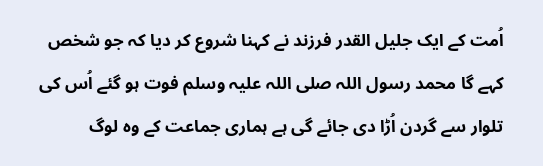اُمت کے ایک جلیل القدر فرزند نے کہنا شروع کر دیا کہ جو شخص کہے گا محمد رسول اللہ صلی اللہ علیہ وسلم فوت ہو گئے اُس کی تلوار سے گردن اُڑا دی جائے گی ہے ہماری جماعت کے وہ لوگ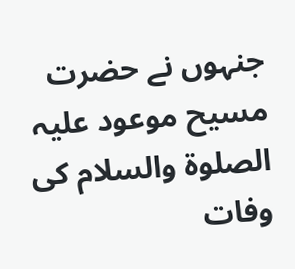جنہوں نے حضرت مسیح موعود علیہ الصلوۃ والسلام کی وفات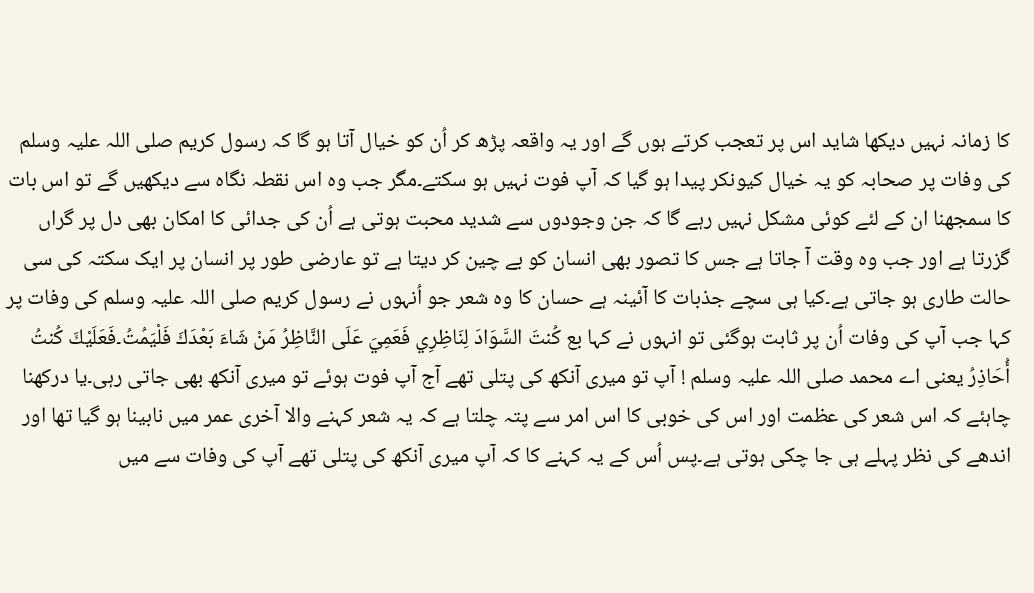کا زمانہ نہیں دیکھا شاید اس پر تعجب کرتے ہوں گے اور یہ واقعہ پڑھ کر اُن کو خیال آتا ہو گا کہ رسول کریم صلی اللہ علیہ وسلم کی وفات پر صحابہ کو یہ خیال کیونکر پیدا ہو گیا کہ آپ فوت نہیں ہو سکتے۔مگر جب وہ اس نقطہ نگاہ سے دیکھیں گے تو اس بات کا سمجھنا ان کے لئے کوئی مشکل نہیں رہے گا کہ جن وجودوں سے شدید محبت ہوتی ہے اُن کی جدائی کا امکان بھی دل پر گراں گزرتا ہے اور جب وہ وقت آ جاتا ہے جس کا تصور بھی انسان کو بے چین کر دیتا ہے تو عارضی طور پر انسان پر ایک سکتہ کی سی حالت طاری ہو جاتی ہے۔کیا ہی سچے جذبات کا آئینہ ہے حسان کا وہ شعر جو اُنہوں نے رسول کریم صلی اللہ علیہ وسلم کی وفات پر کہا جب آپ کی وفات اُن پر ثابت ہوگئی تو انہوں نے کہا بع كُنتَ السَّوَادَ لِنَاظِرِي فَعَمِيَ عَلَى النَّاظِرُ مَنْ شَاءَ بَعْدَكَ فَلْيَمُتُ۔فَعَلَيْكَ كُنتُ أُحَاذِرُ یعنی اے محمد صلی اللہ علیہ وسلم ! آپ تو میری آنکھ کی پتلی تھے آج آپ فوت ہوئے تو میری آنکھ بھی جاتی رہی۔یا درکھنا چاہئے کہ اس شعر کی عظمت اور اس کی خوبی کا اس امر سے پتہ چلتا ہے کہ یہ شعر کہنے والا آخری عمر میں نابینا ہو گیا تھا اور اندھے کی نظر پہلے ہی جا چکی ہوتی ہے۔پس اُس کے یہ کہنے کا کہ آپ میری آنکھ کی پتلی تھے آپ کی وفات سے میں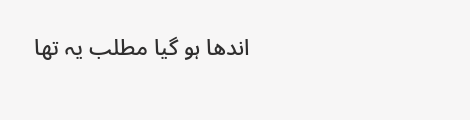اندھا ہو گیا مطلب یہ تھا